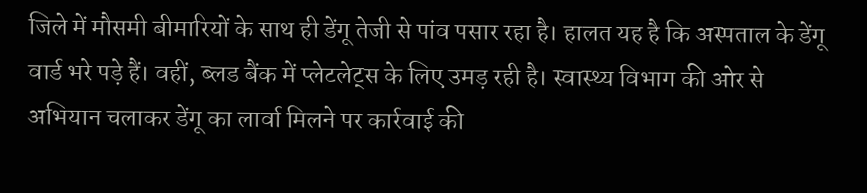जिले में मौसमी बीमारियों के साथ ही डेंगू तेजी से पांव पसार रहा है। हालत यह है कि अस्पताल के डेंगू वार्ड भरे पड़े हैं। वहीं, ब्लड बैंक में प्लेटलेट्स के लिए उमड़ रही है। स्वास्थ्य विभाग की ओर से अभियान चलाकर डेंगू का लार्वा मिलने पर कार्रवाई की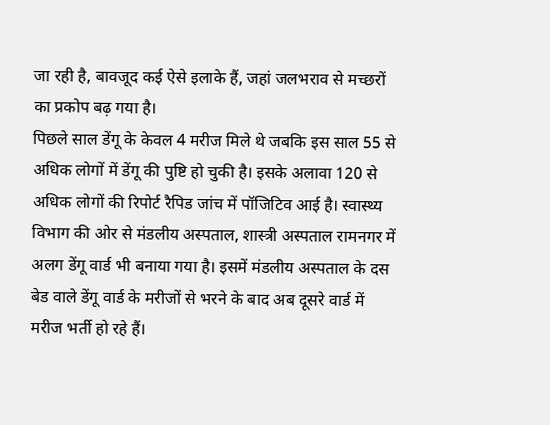जा रही है, बावजूद कई ऐसे इलाके हैं, जहां जलभराव से मच्छरों का प्रकोप बढ़ गया है।
पिछले साल डेंगू के केवल 4 मरीज मिले थे जबकि इस साल 55 से अधिक लोगों में डेंगू की पुष्टि हो चुकी है। इसके अलावा 120 से अधिक लोगों की रिपोर्ट रैपिड जांच में पॉजिटिव आई है। स्वास्थ्य विभाग की ओर से मंडलीय अस्पताल, शास्त्री अस्पताल रामनगर में अलग डेंगू वार्ड भी बनाया गया है। इसमें मंडलीय अस्पताल के दस बेड वाले डेंगू वार्ड के मरीजों से भरने के बाद अब दूसरे वार्ड में मरीज भर्ती हो रहे हैं।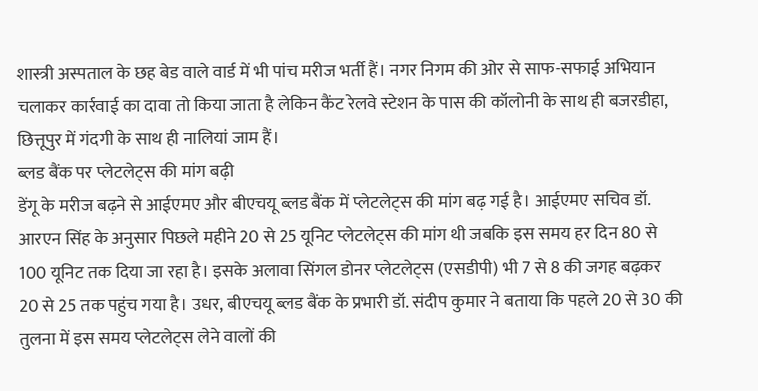शास्त्री अस्पताल के छह बेड वाले वार्ड में भी पांच मरीज भर्ती हैं। नगर निगम की ओर से साफ-सफाई अभियान चलाकर कार्रवाई का दावा तो किया जाता है लेकिन कैंट रेलवे स्टेशन के पास की कॉलोनी के साथ ही बजरडीहा, छित्तूपुर में गंदगी के साथ ही नालियां जाम हैं।
ब्लड बैंक पर प्लेटलेट्स की मांग बढ़ी
डेंगू के मरीज बढ़ने से आईएमए और बीएचयू ब्लड बैंक में प्लेटलेट्स की मांग बढ़ गई है। आईएमए सचिव डॉ. आरएन सिंह के अनुसार पिछले महीने 20 से 25 यूनिट प्लेटलेट्स की मांग थी जबकि इस समय हर दिन 80 से 100 यूनिट तक दिया जा रहा है। इसके अलावा सिंगल डोनर प्लेटलेट्स (एसडीपी) भी 7 से 8 की जगह बढ़कर 20 से 25 तक पहुंच गया है। उधर, बीएचयू ब्लड बैंक के प्रभारी डॉ. संदीप कुमार ने बताया कि पहले 20 से 30 की तुलना में इस समय प्लेटलेट्स लेने वालों की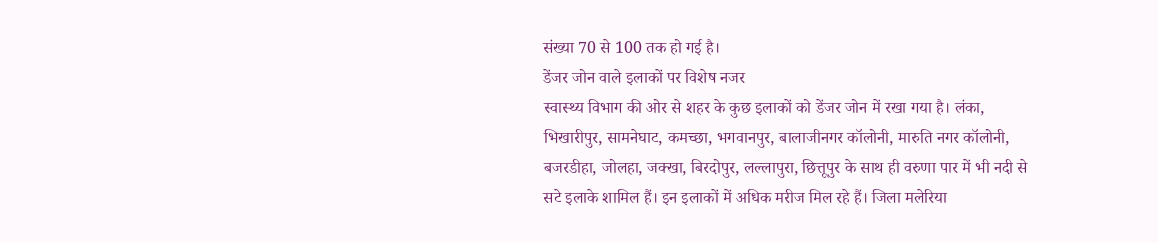संख्या 70 से 100 तक हो गई है।
डेंजर जोन वाले इलाकों पर विशेष नजर
स्वास्थ्य विभाग की ओर से शहर के कुछ इलाकों को डेंजर जोन में रखा गया है। लंका, भिखारीपुर, सामनेघाट, कमच्छा, भगवानपुर, बालाजीनगर कॉलोनी, मारुति नगर कॉलोनी, बजरडीहा, जोलहा, जक्खा, बिरदोपुर, लल्लापुरा, छित्तूपुर के साथ ही वरुणा पार में भी नदी से सटे इलाके शामिल हैं। इन इलाकों में अधिक मरीज मिल रहे हैं। जिला मलेरिया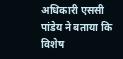अधिकारी एससी पांडेय ने बताया कि विशेष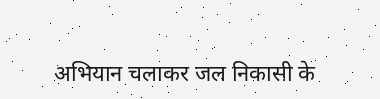अभियान चलाकर जल निकासी के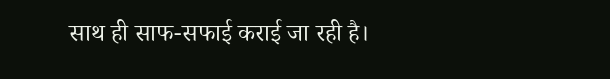साथ ही साफ-सफाई कराई जा रही है।